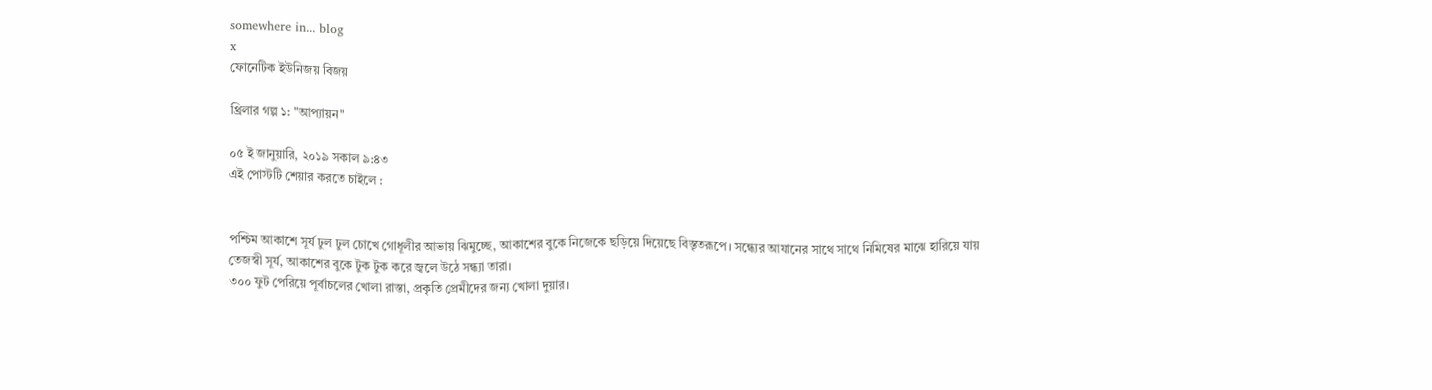somewhere in... blog
x
ফোনেটিক ইউনিজয় বিজয়

থ্রিলার গল্প ১: "আপ্যায়ন"

০৫ ই জানুয়ারি, ২০১৯ সকাল ৯:৪৩
এই পোস্টটি শেয়ার করতে চাইলে :


পশ্চিম আকাশে সূর্য ঢুল ঢুল চোখে গোধূলীর আভায় ঝিমুচ্ছে, আকাশের বুকে নিজেকে ছড়িয়ে দিয়েছে বিস্তৃতরূপে। সন্ধ্যের আযানের সাথে সাথে নিমিষের মাঝে হারিয়ে যায় তেজস্বী সূর্য, আকাশের বুকে টুক টুক করে জ্বলে উঠে সন্ধ্যা তারা।
৩০০ ফুট পেরিয়ে পূর্বাচলের খোলা রাস্তা, প্রকৃতি প্রেমীদের জন্য খোলা দুয়ার।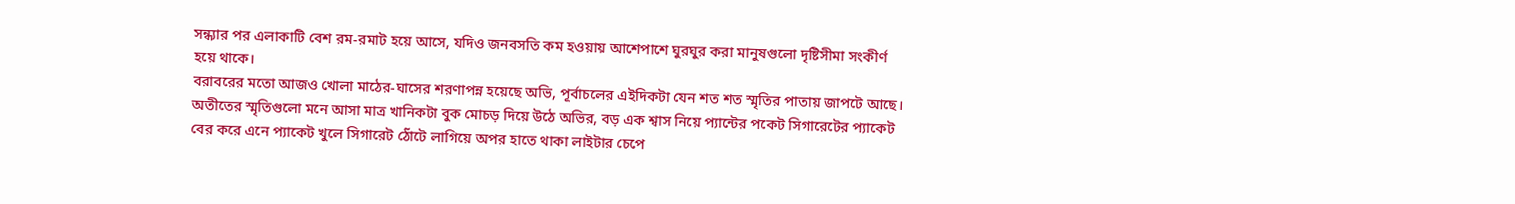সন্ধ্যার পর এলাকাটি বেশ রম-রমাট হয়ে আসে, যদিও জনবসতি কম হওয়ায় আশেপাশে ঘুরঘুর করা মানুষগুলো দৃষ্টিসীমা সংকীর্ণ হয়ে থাকে।
বরাবরের মতো আজও খোলা মাঠের-ঘাসের শরণাপন্ন হয়েছে অভি, পূর্বাচলের এইদিকটা যেন শত শত স্মৃতির পাতায় জাপটে আছে। অতীতের স্মৃতিগুলো মনে আসা মাত্র খানিকটা বুক মোচড় দিয়ে উঠে অভির, বড় এক শ্বাস নিয়ে প্যান্টের পকেট সিগারেটের প্যাকেট বের করে এনে প্যাকেট খুলে সিগারেট ঠোঁটে লাগিয়ে অপর হাতে থাকা লাইটার চেপে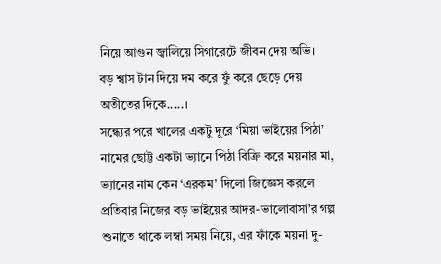নিয়ে আগুন জ্বালিয়ে সিগারেটে জীবন দেয় অভি।
বড় শ্বাস টান দিয়ে দম করে ফুঁ করে ছেড়ে দেয় অতীতের দিকে.....।
সন্ধ্যের পরে খালের একটু দূরে ‘মিয়া ভাইয়ের পিঠা’ নামের ছোট্ট একটা ভ্যানে পিঠা বিক্রি করে ময়নার মা, ভ্যানের নাম কেন ‘এরকম’ দিলো জিজ্ঞেস করলে প্রতিবার নিজের বড় ভাইয়ের আদর-ভালোবাসা’র গল্প শুনাতে থাকে লম্বা সময় নিয়ে, এর ফাঁকে ময়না দু-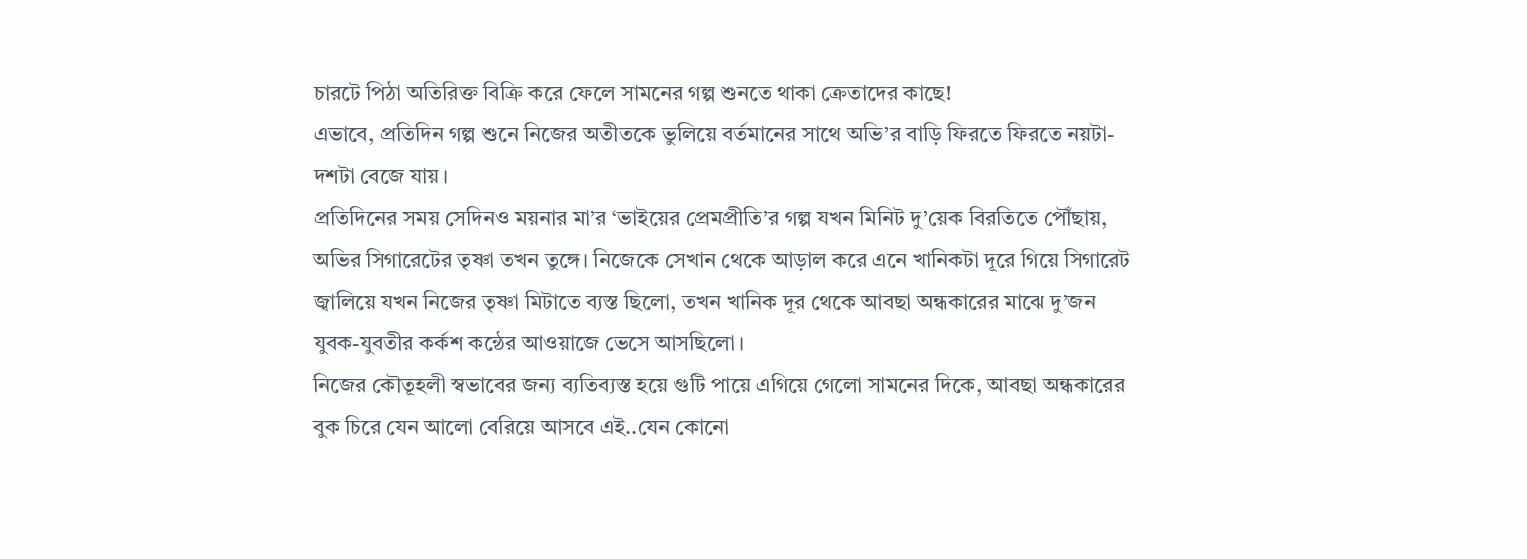চারটে পিঠা অতিরিক্ত বিক্রি করে ফেলে সামনের গল্প শুনতে থাকা ক্রেতাদের কাছে!
এভাবে, প্রতিদিন গল্প শুনে নিজের অতীতকে ভুলিয়ে বর্তমানের সাথে অভি’র বাড়ি ফিরতে ফিরতে নয়টা-দশটা বেজে যায়।
প্রতিদিনের সময় সেদিনও ময়নার মা’র ‘ভাইয়ের প্রেমপ্রীতি’র গল্প যখন মিনিট দু’য়েক বিরতিতে পৌঁছায়, অভির সিগারেটের তৃষ্ণা তখন তুঙ্গে। নিজেকে সেখান থেকে আড়াল করে এনে খানিকটা দূরে গিয়ে সিগারেট জ্বালিয়ে যখন নিজের তৃষ্ণা মিটাতে ব্যস্ত ছিলো, তখন খানিক দূর থেকে আবছা অন্ধকারের মাঝে দু’জন যুবক-যুবতীর কর্কশ কন্ঠের আওয়াজে ভেসে আসছিলো।
নিজের কৌতূহলী স্বভাবের জন্য ব্যতিব্যস্ত হয়ে গুটি পায়ে এগিয়ে গেলো সামনের দিকে, আবছা অন্ধকারের বুক চিরে যেন আলো বেরিয়ে আসবে এই..যেন কোনো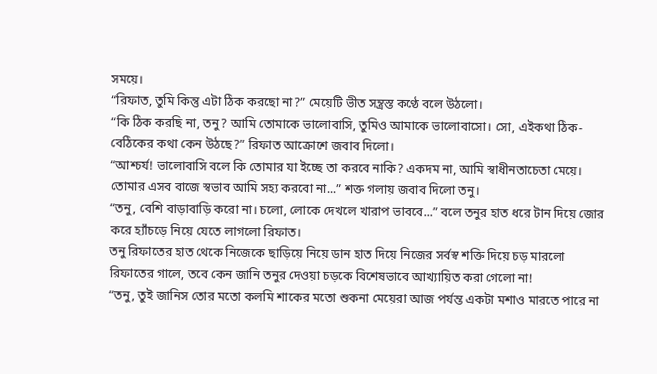সময়ে।
“রিফাত, তুমি কিন্তু এটা ঠিক করছো না?” মেয়েটি ভীত সন্ত্রস্ত কণ্ঠে বলে উঠলো।
“কি ঠিক করছি না, তনু? আমি তোমাকে ভালোবাসি, তুমিও আমাকে ভালোবাসো। সো, এইকথা ঠিক-বেঠিকের কথা কেন উঠছে?” রিফাত আক্রোশে জবাব দিলো।
“আশ্চর্য! ভালোবাসি বলে কি তোমার যা ইচ্ছে তা করবে নাকি? একদম না, আমি স্বাধীনতাচেতা মেয়ে। তোমার এসব বাজে স্বভাব আমি সহ্য করবো না...” শক্ত গলায় জবাব দিলো তনু।
“তনু, বেশি বাড়াবাড়ি করো না। চলো, লোকে দেখলে খারাপ ভাববে...” বলে তনুর হাত ধরে টান দিয়ে জোর করে হ্যাঁচড়ে নিয়ে যেতে লাগলো রিফাত।
তনু রিফাতের হাত থেকে নিজেকে ছাড়িয়ে নিয়ে ডান হাত দিয়ে নিজের সর্বস্ব শক্তি দিয়ে চড় মারলো রিফাতের গালে, তবে কেন জানি তনুর দেওয়া চড়কে বিশেষভাবে আখ্যায়িত করা গেলো না!
“তনু, তুই জানিস তোর মতো কলমি শাকের মতো শুকনা মেয়েরা আজ পর্যন্ত একটা মশাও মারতে পারে না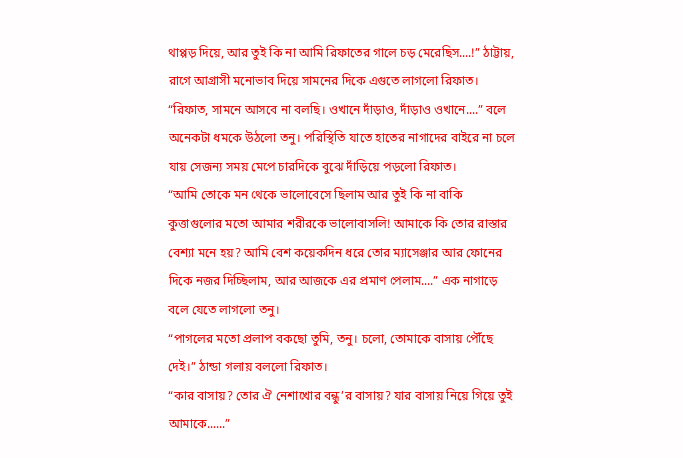থাপ্পড় দিয়ে, আর তুই কি না আমি রিফাতের গালে চড় মেরেছিস....!” ঠাট্টায়, রাগে আগ্রাসী মনোভাব দিয়ে সামনের দিকে এগুতে লাগলো রিফাত।
“রিফাত, সামনে আসবে না বলছি। ওখানে দাঁড়াও, দাঁড়াও ওখানে....” বলে অনেকটা ধমকে উঠলো তনু। পরিস্থিতি যাতে হাতের নাগাদের বাইরে না চলে যায় সেজন্য সময় মেপে চারদিকে বুঝে দাঁড়িয়ে পড়লো রিফাত।
“আমি তোকে মন থেকে ভালোবেসে ছিলাম আর তুই কি না বাকি কুত্তাগুলোর মতো আমার শরীরকে ভালোবাসলি! আমাকে কি তোর রাস্তার বেশ্যা মনে হয়? আমি বেশ কয়েকদিন ধরে তোর ম্যাসেঞ্জার আর ফোনের দিকে নজর দিচ্ছিলাম, আর আজকে এর প্রমাণ পেলাম....” এক নাগাড়ে বলে যেতে লাগলো তনু।
“পাগলের মতো প্রলাপ বকছো তুমি, তনু। চলো, তোমাকে বাসায় পৌঁছে দেই।” ঠান্ডা গলায় বললো রিফাত।
“কার বাসায়? তোর ঐ নেশাখোর বন্ধু’র বাসায়? যার বাসায় নিয়ে গিয়ে তুই আমাকে......”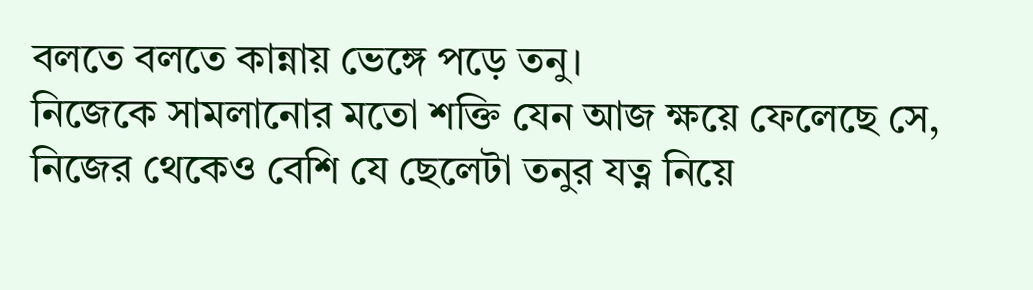বলতে বলতে কান্নায় ভেঙ্গে পড়ে তনু।
নিজেকে সামলানোর মতো শক্তি যেন আজ ক্ষয়ে ফেলেছে সে, নিজের থেকেও বেশি যে ছেলেটা তনুর যত্ন নিয়ে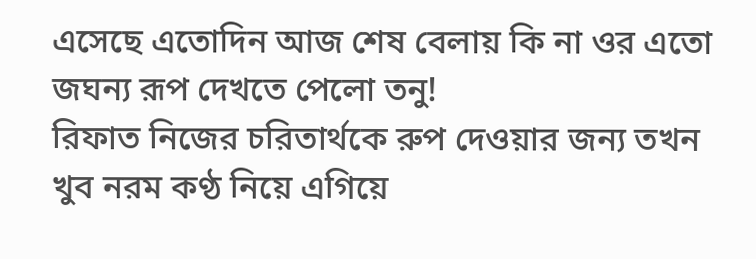এসেছে এতোদিন আজ শেষ বেলায় কি না ওর এতো জঘন্য রূপ দেখতে পেলো তনু!
রিফাত নিজের চরিতার্থকে রুপ দেওয়ার জন্য তখন খুব নরম কণ্ঠ নিয়ে এগিয়ে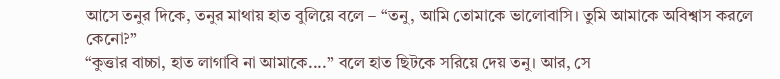আসে তনুর দিকে, তনুর মাথায় হাত বুলিয়ে বলে – “তনু, আমি তোমাকে ভালোবাসি। তুমি আমাকে অবিশ্বাস করলে কেনো?”
“কুত্তার বাচ্চা, হাত লাগাবি না আমাকে....” বলে হাত ছিটকে সরিয়ে দেয় তনু। আর, সে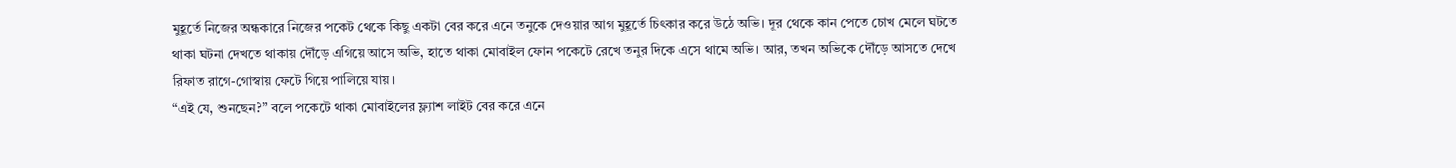মুহূর্তে নিজের অন্ধকারে নিজের পকেট থেকে কিছু একটা বের করে এনে তনুকে দেওয়ার আগ মুহূর্তে চিৎকার করে উঠে অভি। দূর থেকে কান পেতে চোখ মেলে ঘটতে থাকা ঘটনা দেখতে থাকায় দৌঁড়ে এগিয়ে আসে অভি, হাতে থাকা মোবাইল ফোন পকেটে রেখে তনুর দিকে এসে থামে অভি। আর, তখন অভিকে দৌঁড়ে আসতে দেখে রিফাত রাগে-গোস্বায় ফেটে গিয়ে পালিয়ে যায়।
“এই যে, শুনছেন?” বলে পকেটে থাকা মোবাইলের ফ্ল্যাশ লাইট বের করে এনে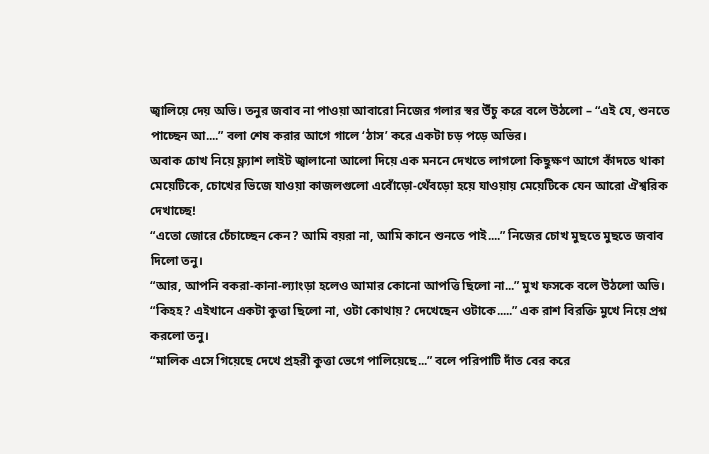জ্বালিয়ে দেয় অভি। তনুর জবাব না পাওয়া আবারো নিজের গলার স্বর উঁচু করে বলে উঠলো – “এই যে, শুনতে পাচ্ছেন আ....” বলা শেষ করার আগে গালে ‘ঠাস’ করে একটা চড় পড়ে অভির।
অবাক চোখ নিয়ে ফ্ল্যাশ লাইট জ্বালানো আলো দিয়ে এক মননে দেখতে লাগলো কিছুক্ষণ আগে কাঁদতে থাকা মেয়েটিকে, চোখের ভিজে যাওয়া কাজলগুলো এবোঁড়ো-থেঁবড়ো হয়ে যাওয়ায় মেয়েটিকে যেন আরো ঐশ্বরিক দেখাচ্ছে!
“এতো জোরে চেঁচাচ্ছেন কেন? আমি বয়রা না, আমি কানে শুনতে পাই....” নিজের চোখ মুছতে মুছতে জবাব দিলো তনু।
“আর, আপনি বকরা-কানা-ল্যাংড়া হলেও আমার কোনো আপত্তি ছিলো না...” মুখ ফসকে বলে উঠলো অভি।
“কিহহ? এইখানে একটা কুত্তা ছিলো না, ওটা কোথায়? দেখেছেন ওটাকে.....” এক রাশ বিরক্তি মুখে নিয়ে প্রশ্ন করলো তনু।
“মালিক এসে গিয়েছে দেখে প্রহরী কুত্তা ভেগে পালিয়েছে...” বলে পরিপাটি দাঁত বের করে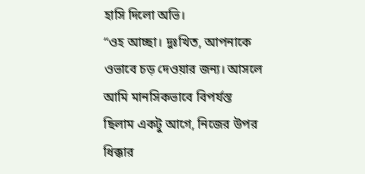হাসি দিলো অভি।
“ওহ আচ্ছা। দুঃখিত, আপনাকে ওভাবে চড় দেওয়ার জন্য। আসলে আমি মানসিকভাবে বিপর্যস্ত ছিলাম একটু আগে, নিজের উপর ধিক্কার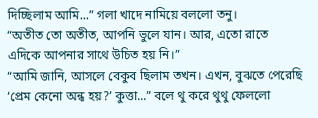দিচ্ছিলাম আমি...” গলা খাদে নামিয়ে বললো তনু।
“অতীত তো অতীত, আপনি ভুলে যান। আর, এতো রাতে এদিকে আপনার সাথে উচিত হয় নি।”
“আমি জানি, আসলে বেকুব ছিলাম তখন। এখন, বুঝতে পেরেছি ‘প্রেম কেনো অন্ধ হয়?’ কুত্তা...” বলে থু করে থুথু ফেললো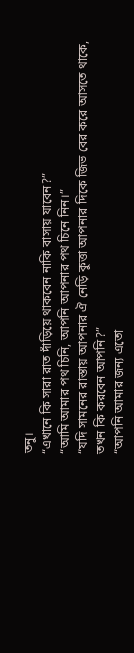তনু।
“এখানে কি সারা রাত দাঁড়িয়ে থাকবেন নাকি বাসায় যাবেন?”
“আমি আমার পথ চিনি, আপনি আপনার পথ চিনে নিন।”
“যদি সামনের রাস্তায় আপনার ঐ নেড়ি কুত্তা আপনার দিকে জিভ বের করে আসতে থাকে, তখন কি করবেন আপনি?”
“আপনি আমার জন্য এতো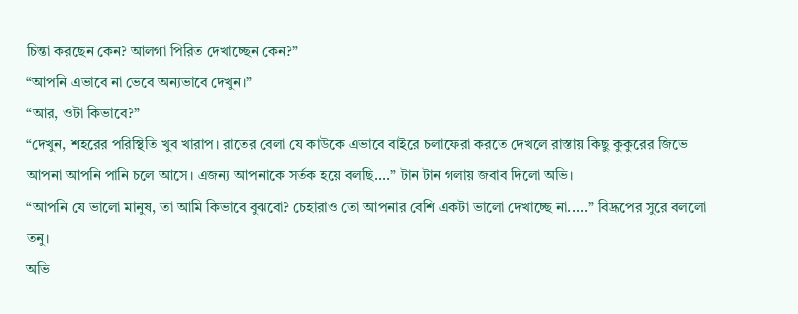চিন্তা করছেন কেন? আলগা পিরিত দেখাচ্ছেন কেন?”
“আপনি এভাবে না ভেবে অন্যভাবে দেখুন।”
“আর, ওটা কিভাবে?”
“দেখুন, শহরের পরিস্থিতি খুব খারাপ। রাতের বেলা যে কাউকে এভাবে বাইরে চলাফেরা করতে দেখলে রাস্তায় কিছু কুকুরের জিভে আপনা আপনি পানি চলে আসে। এজন্য আপনাকে সর্তক হয়ে বলছি....” টান টান গলায় জবাব দিলো অভি।
“আপনি যে ভালো মানুষ, তা আমি কিভাবে বুঝবো? চেহারাও তো আপনার বেশি একটা ভালো দেখাচ্ছে না.....” বিদ্রূপের সুরে বললো তনু।
অভি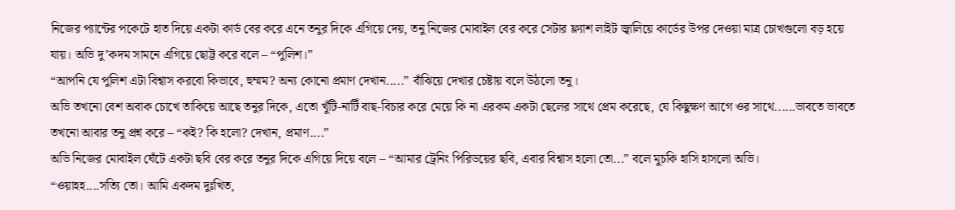নিজের প্যান্টের পকেটে হাত দিয়ে একটা কার্ড বের করে এনে তনুর দিকে এগিয়ে দেয়, তনু নিজের মোবাইল বের করে সেটার ফ্ল্যাশ লাইট জ্বালিয়ে কার্ডের উপর দেওয়া মাত্র চোখগুলো বড় হয়ে যায়। অভি দু’কদম সামনে এগিয়ে ছোট্ট করে বলে – “পুলিশ।”
“আপনি যে পুলিশ এটা বিশ্বাস করবো কিভাবে, হুম্মম? অন্য কোনো প্রমাণ দেখান.....” বাঁঝিয়ে দেখার চেষ্টায় বলে উঠলো তনু।
অভি তখনো বেশ অবাক চোখে তাকিয়ে আছে তনুর দিকে, এতো খুঁটি-নাটিঁ বাছ-বিচার করে মেয়ে কি না এরকম একটা ছেলের সাথে প্রেম করেছে, যে কিছুক্ষণ আগে ওর সাথে......ভাবতে ভাবতে তখনো আবার তনু প্রশ্ন করে – “কই? কি হলো? দেখান, প্রমাণ....”
অভি নিজের মোবাইল ঘেঁটে একটা ছবি বের করে তনুর দিকে এগিয়ে দিয়ে বলে – “আমার ট্রেনিং পিরিডয়ের ছবি, এবার বিশ্বাস হলো তো...” বলে মুচকি হাসি হাসলো অভি।
“ওয়াহহ....সত্যি তো। আমি একদম দুঃখিত,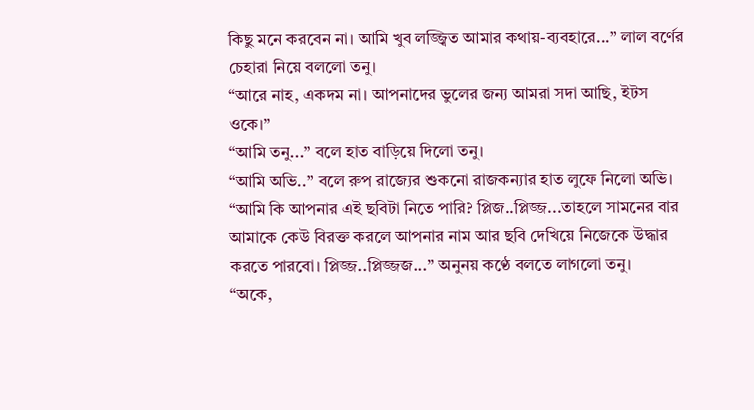কিছু মনে করবেন না। আমি খুব লজ্জ্বিত আমার কথায়-ব্যবহারে...” লাল বর্ণের চেহারা নিয়ে বললো তনু।
“আরে নাহ, একদম না। আপনাদের ভুলের জন্য আমরা সদা আছি, ইটস ওকে।”
“আমি তনু...” বলে হাত বাড়িয়ে দিলো তনু।
“আমি অভি..” বলে রুপ রাজ্যের শুকনো রাজকন্যার হাত লুফে নিলো অভি।
“আমি কি আপনার এই ছবিটা নিতে পারি? প্লিজ..প্লিজ্জ...তাহলে সামনের বার আমাকে কেউ বিরক্ত করলে আপনার নাম আর ছবি দেখিয়ে নিজেকে উদ্ধার করতে পারবো। প্লিজ্জ..প্লিজ্জজ...” অনুনয় কণ্ঠে বলতে লাগলো তনু।
“অকে,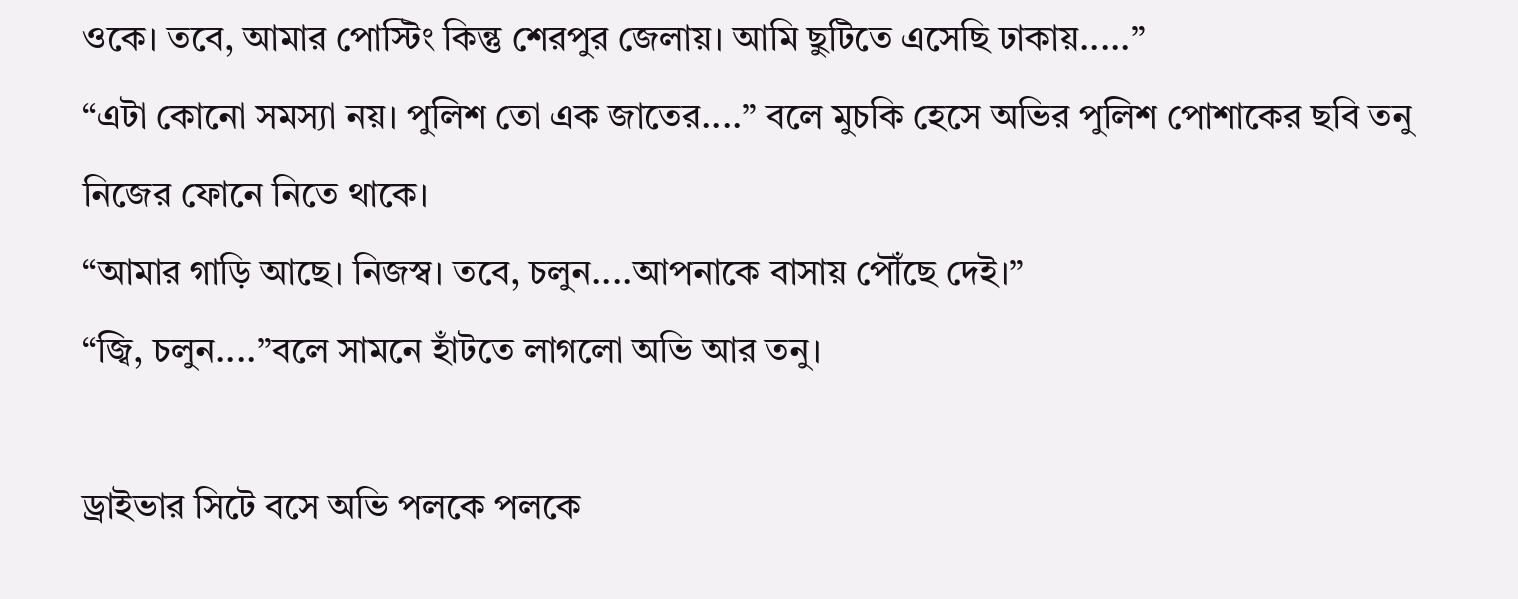ওকে। তবে, আমার পোস্টিং কিন্তু শেরপুর জেলায়। আমি ছুটিতে এসেছি ঢাকায়.....”
“এটা কোনো সমস্যা নয়। পুলিশ তো এক জাতের....” বলে মুচকি হেসে অভির পুলিশ পোশাকের ছবি তনু নিজের ফোনে নিতে থাকে।
“আমার গাড়ি আছে। নিজস্ব। তবে, চলুন....আপনাকে বাসায় পৌঁছে দেই।”
“জ্বি, চলুন....”বলে সামনে হাঁটতে লাগলো অভি আর তনু।

ড্রাইভার সিটে বসে অভি পলকে পলকে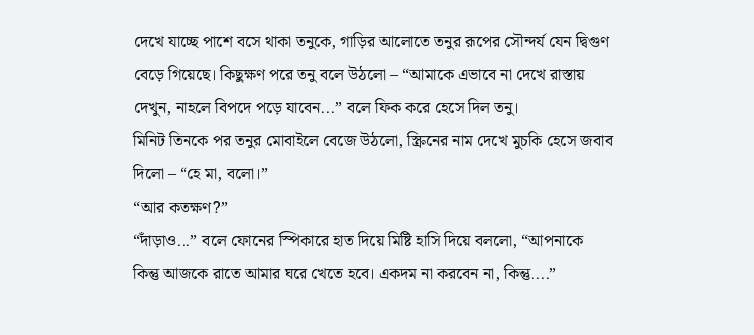দেখে যাচ্ছে পাশে বসে থাকা তনুকে, গাড়ির আলোতে তনুর রূপের সৌন্দর্য যেন দ্বিগুণ বেড়ে গিয়েছে। কিছুক্ষণ পরে তনু বলে উঠলো – “আমাকে এভাবে না দেখে রাস্তায় দেখুন, নাহলে বিপদে পড়ে যাবেন...” বলে ফিক করে হেসে দিল তনু।
মিনিট তিনকে পর তনুর মোবাইলে বেজে উঠলো, স্ক্রিনের নাম দেখে মুচকি হেসে জবাব দিলো – “হে মা, বলো।”
“আর কতক্ষণ?”
“দাঁড়াও...” বলে ফোনের স্পিকারে হাত দিয়ে মিষ্টি হাসি দিয়ে বললো, “আপনাকে কিন্তু আজকে রাতে আমার ঘরে খেতে হবে। একদম না করবেন না, কিন্তু....”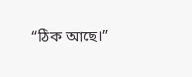“ঠিক আছে।”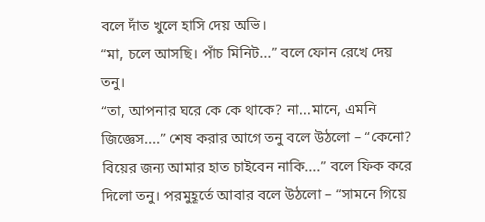বলে দাঁত খুলে হাসি দেয় অভি।
“মা, চলে আসছি। পাঁচ মিনিট...” বলে ফোন রেখে দেয় তনু।
“তা, আপনার ঘরে কে কে থাকে? না...মানে, এমনি জিজ্ঞেস....” শেষ করার আগে তনু বলে উঠলো – “কেনো? বিয়ের জন্য আমার হাত চাইবেন নাকি....” বলে ফিক করে দিলো তনু। পরমুহূর্তে আবার বলে উঠলো – “সামনে গিয়ে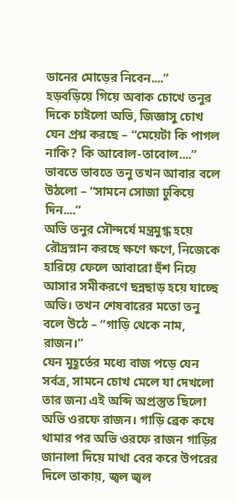ডানের মোড়ের নিবেন....”
হড়বড়িয়ে গিয়ে অবাক চোখে তনুর দিকে চাইলো অভি, জিজ্ঞাসু চোখ যেন প্রশ্ন করছে – “মেয়েটা কি পাগল নাকি? কি আবোল-তাবোল....” ভাবতে ভাবতে তনু তখন আবার বলে উঠলো – “সামনে সোজা ঢুকিয়ে দিন....”
অভি তনুর সৌন্দর্যে মন্ত্রমুগ্ধ হয়ে রৌদ্রস্নান করছে ক্ষণে ক্ষণে, নিজেকে হারিয়ে ফেলে আবারো হুঁশ নিয়ে আসার সমীকরণে ছন্নছাড় হয়ে যাচ্ছে অভি। তখন শেষবারের মতো তনু বলে উঠে – “গাড়ি থেকে নাম, রাজন।”
যেন মুহূর্তের মধ্যে বাজ পড়ে যেন সর্বত্র, সামনে চোখ মেলে যা দেখলো তার জন্য এই অব্দি অপ্রস্তুত ছিলো অভি ওরফে রাজন। গাড়ি ব্রেক কষে থামার পর অভি ওরফে রাজন গাড়ির জানালা দিয়ে মাথা বের করে উপরের দিলে তাকায়, জ্বল জ্বল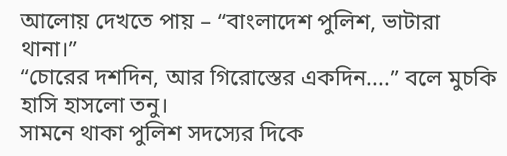আলোয় দেখতে পায় – “বাংলাদেশ পুলিশ, ভাটারা থানা।”
“চোরের দশদিন, আর গিরোস্তের একদিন....” বলে মুচকি হাসি হাসলো তনু।
সামনে থাকা পুলিশ সদস্যের দিকে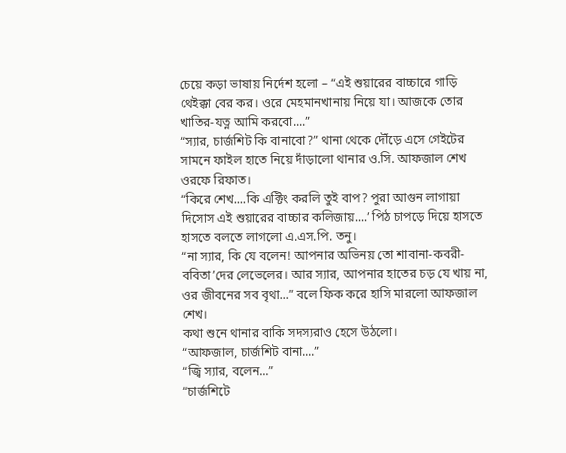চেয়ে কড়া ভাষায় নির্দেশ হলো – “এই শুয়ারের বাচ্চারে গাড়ি থেইক্কা বের কর। ওরে মেহমানখানায় নিয়ে যা। আজকে তোর খাতির-যত্ন আমি করবো....”
“স্যার, চার্জশিট কি বানাবো?” থানা থেকে দৌঁড়ে এসে গেইটের সামনে ফাইল হাতে নিয়ে দাঁড়ালো থানার ও.সি. আফজাল শেখ ওরফে রিফাত।
“কিরে শেখ....কি এক্টিং করলি তুই বাপ? পুরা আগুন লাগায়া দিসোস এই শুয়ারের বাচ্চার কলিজায়....’ পিঠ চাপড়ে দিয়ে হাসতে হাসতে বলতে লাগলো এ.এস.পি. তনু।
“না স্যার, কি যে বলেন! আপনার অভিনয় তো শাবানা-কবরী-ববিতা’দের লেভেলের। আর স্যার, আপনার হাতের চড় যে খায় না, ওর জীবনের সব বৃথা...” বলে ফিক করে হাসি মারলো আফজাল শেখ।
কথা শুনে থানার বাকি সদস্যরাও হেসে উঠলো।
“আফজাল, চার্জশিট বানা....”
“জ্বি স্যার, বলেন...”
“চার্জশিটে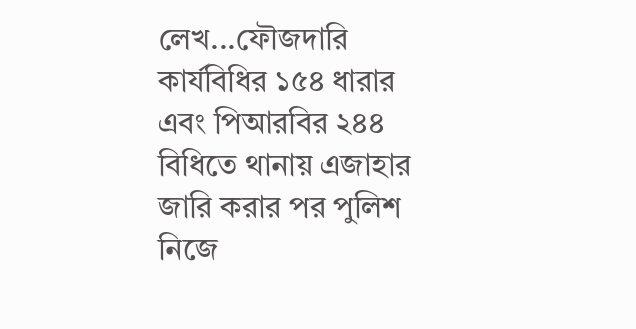লেখ...ফৌজদারি কার্যবিধির ১৫৪ ধারার এবং পিআরবির ২৪৪ বিধিতে থানায় এজাহার জারি করার পর পুলিশ নিজে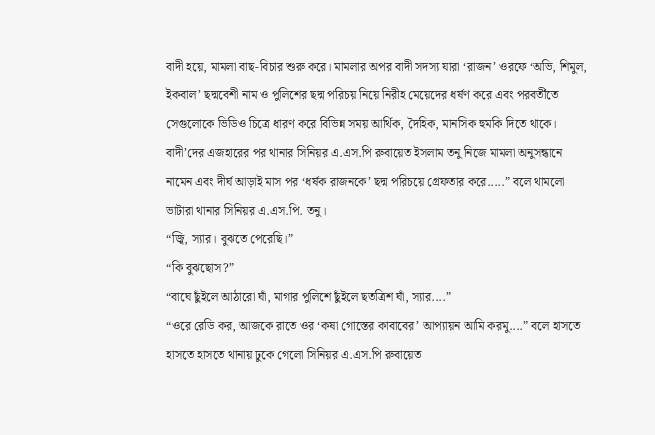বাদী হয়ে, মামলা বাছ-বিচার শুরু করে। মামলার অপর বাদী সদস্য যারা ‘রাজন’ ওরফে ‘অভি, শিমুল, ইকবাল’ ছদ্মবেশী নাম ও পুলিশের ছদ্ম পরিচয় নিয়ে নিরীহ মেয়েদের ধর্ষণ করে এবং পরবর্তীতে সেগুলোকে ভিডিও চিত্রে ধারণ করে বিভিন্ন সময় আর্থিক, দৈহিক, মানসিক হুমকি দিতে থাকে।
বাদী’দের এজহারের পর থানার সিনিয়র এ.এস.পি রুবায়েত ইসলাম তনু নিজে মামলা অনুসন্ধানে নামেন এবং দীর্ঘ আড়াই মাস পর ‘ধর্ষক রাজনকে’ ছদ্ম পরিচয়ে গ্রেফতার করে.....” বলে থামলো ভাটারা থানার সিনিয়র এ.এস.পি. তনু।
“জ্বি, স্যার। বুঝতে পেরেছি।”
“কি বুঝছোস?”
“বাঘে ছুঁইলে আঠারো ঘাঁ, মাগার পুলিশে ছুঁইলে ছতত্রিশ ঘাঁ, স্যার....”
“ওরে রেডি কর, আজকে রাতে ওর ‘কষা গোস্তের কাবাবের’ আপ্যায়ন আমি করমু....” বলে হাসতে হাসতে হাসতে থানায় ঢুকে গেলো সিনিয়র এ.এস.পি রুবায়েত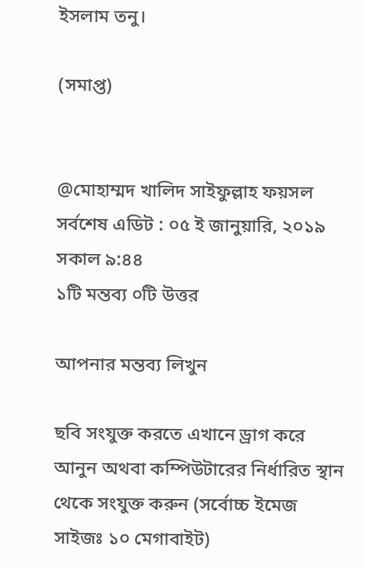ইসলাম তনু।

(সমাপ্ত)


@মোহাম্মদ খালিদ সাইফুল্লাহ ফয়সল
সর্বশেষ এডিট : ০৫ ই জানুয়ারি, ২০১৯ সকাল ৯:৪৪
১টি মন্তব্য ০টি উত্তর

আপনার মন্তব্য লিখুন

ছবি সংযুক্ত করতে এখানে ড্রাগ করে আনুন অথবা কম্পিউটারের নির্ধারিত স্থান থেকে সংযুক্ত করুন (সর্বোচ্চ ইমেজ সাইজঃ ১০ মেগাবাইট)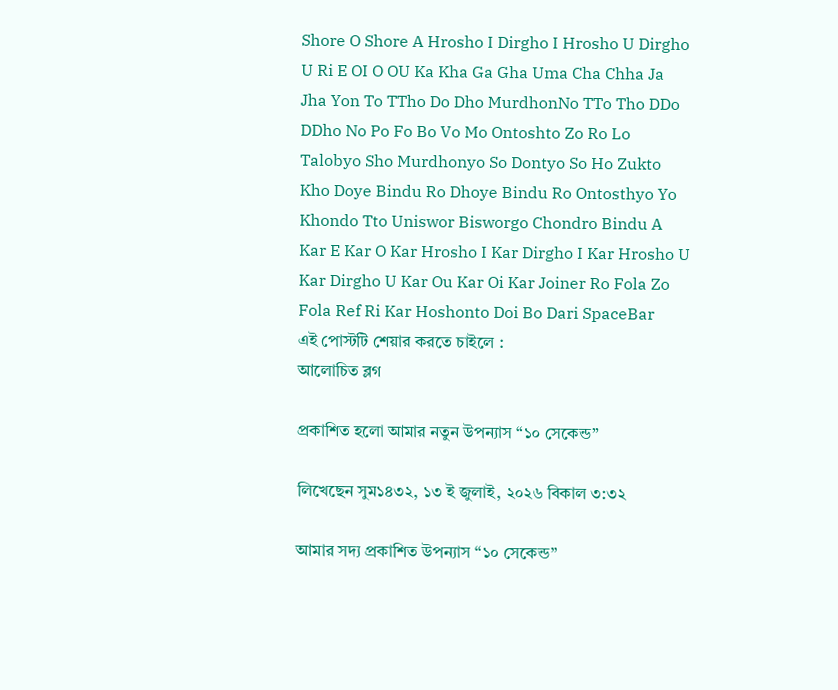Shore O Shore A Hrosho I Dirgho I Hrosho U Dirgho U Ri E OI O OU Ka Kha Ga Gha Uma Cha Chha Ja Jha Yon To TTho Do Dho MurdhonNo TTo Tho DDo DDho No Po Fo Bo Vo Mo Ontoshto Zo Ro Lo Talobyo Sho Murdhonyo So Dontyo So Ho Zukto Kho Doye Bindu Ro Dhoye Bindu Ro Ontosthyo Yo Khondo Tto Uniswor Bisworgo Chondro Bindu A Kar E Kar O Kar Hrosho I Kar Dirgho I Kar Hrosho U Kar Dirgho U Kar Ou Kar Oi Kar Joiner Ro Fola Zo Fola Ref Ri Kar Hoshonto Doi Bo Dari SpaceBar
এই পোস্টটি শেয়ার করতে চাইলে :
আলোচিত ব্লগ

প্রকাশিত হলো আমার নতুন উপন্যাস “১০ সেকেন্ড”

লিখেছেন সুম১৪৩২, ১৩ ই জুলাই, ২০২৬ বিকাল ৩:৩২

আমার সদ্য প্রকাশিত উপন্যাস “১০ সেকেন্ড”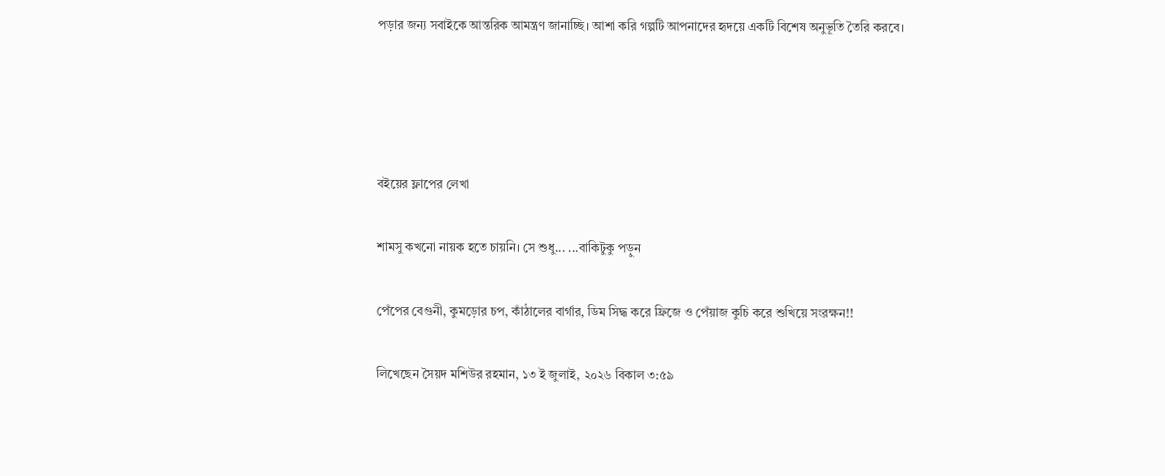পড়ার জন্য সবাইকে আন্তরিক আমন্ত্রণ জানাচ্ছি। আশা করি গল্পটি আপনাদের হৃদয়ে একটি বিশেষ অনুভূতি তৈরি করবে।




বইয়ের ফ্লাপের লেখা

শামসু কখনো নায়ক হতে চায়নি। সে শুধু... ...বাকিটুকু পড়ুন

পেঁপের বেগুনী, কুমড়োর চপ, কাঁঠালের বার্গার, ডিম সিদ্ধ করে ফ্রিজে ও পেঁয়াজ কুচি করে শুখিয়ে সংরক্ষন!!

লিখেছেন সৈয়দ মশিউর রহমান, ১৩ ই জুলাই, ২০২৬ বিকাল ৩:৫৯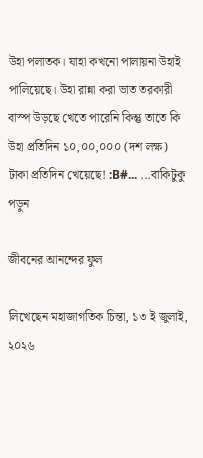উহা পলাতক। যাহা কখনো পালায়না উহাই পালিয়েছে। উহা রান্না করা ভাত তরকারী বাস্প উড়ছে খেতে পারেনি কিন্তু তাতে কি উহা প্রতিদিন ১০,০০,০০০ (দশ লক্ষ) টাকা প্রতিদিন খেয়েছে! :B#... ...বাকিটুকু পড়ুন

জীবনের আনন্দের ফুল

লিখেছেন মহাজাগতিক চিন্তা, ১৩ ই জুলাই, ২০২৬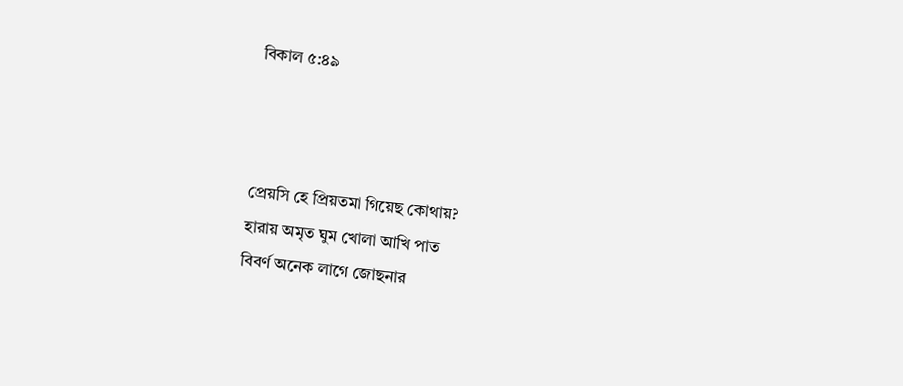বিকাল ৫:৪৯



প্রেয়সি হে প্রিয়তমা গিয়েছ কোথায়?
হারায় অমৃত ঘুম খোলা আখি পাত
বিবর্ণ অনেক লাগে জোছনার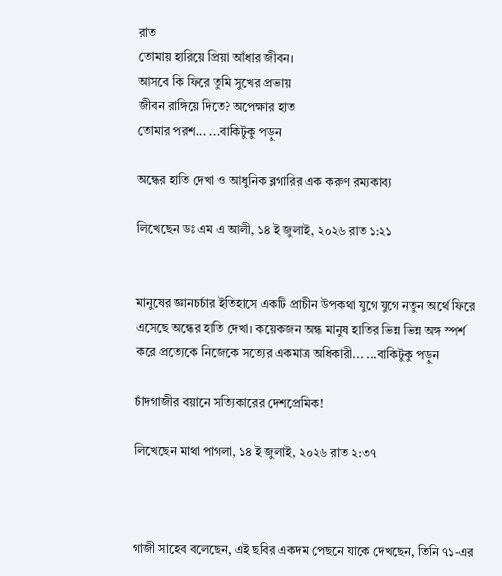রাত
তোমায় হারিয়ে প্রিয়া আঁধার জীবন।
আসবে কি ফিরে তুমি সুখের প্রভায়
জীবন রাঙ্গিয়ে দিতে? অপেক্ষার হাত
তোমার পরশ... ...বাকিটুকু পড়ুন

অন্ধের হাতি দেখা ও আধুনিক ব্লগারির এক করুণ রম্যকাব্য

লিখেছেন ডঃ এম এ আলী, ১৪ ই জুলাই, ২০২৬ রাত ১:২১


মানুষের জ্ঞানচর্চার ইতিহাসে একটি প্রাচীন উপকথা যুগে যুগে নতুন অর্থে ফিরে এসেছে অন্ধের হাতি দেখা। কয়েকজন অন্ধ মানুষ হাতির ভিন্ন ভিন্ন অঙ্গ স্পর্শ করে প্রত্যেকে নিজেকে সত্যের একমাত্র অধিকারী... ...বাকিটুকু পড়ুন

চাঁদগাজীর বয়ানে সত্যিকারের দেশপ্রেমিক!

লিখেছেন মাথা পাগলা, ১৪ ই জুলাই, ২০২৬ রাত ২:৩৭



গাজী সাহেব বলেছেন, এই ছবির একদম পেছনে যাকে দেখছেন, তিনি ৭১-এর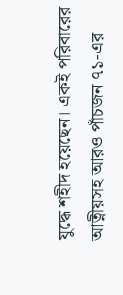যুদ্ধে শহীদ হয়েছেন। একই পরিবারের আত্নীয়সহ আরও পাঁচজন ৭১-এর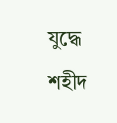যুদ্ধে শহীদ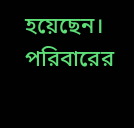হয়েছেন। পরিবারের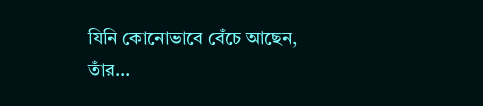যিনি কোনোভাবে বেঁচে আছেন, তাঁর...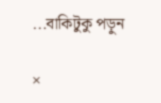...বাকিটুকু পড়ুন

×